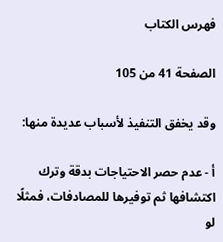فهرس الكتاب

الصفحة 41 من 105

وقد يخفق التنفيذ لأسباب عديدة منها:

أ - عدم حصر الاحتياجات بدقة وترك اكتشافها ثم توفيرها للمصادفات، فمثلًا لو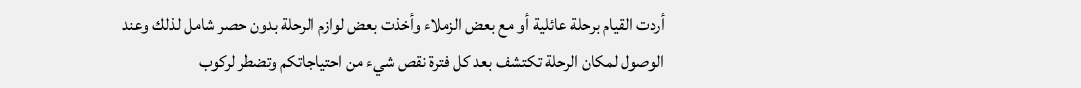أردت القيام برحلة عائلية أو مع بعض الزملاء وأخذت بعض لوازم الرحلة بدون حصر شامل لذلك وعند الوصول لمكان الرحلة تكتشف بعد كل فترة نقص شيء من احتياجاتكم وتضطر لركوب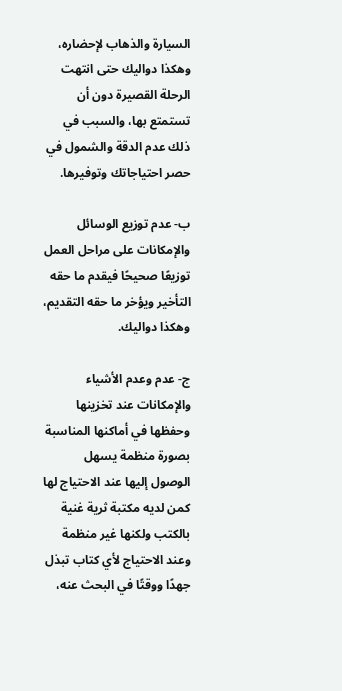السيارة والذهاب لإحضاره، وهكذا دواليك حتى انتهت الرحلة القصيرة دون أن تستمتع بها، والسبب في ذلك عدم الدقة والشمول في حصر احتياجاتك وتوفيرها.

ب- عدم توزيع الوسائل والإمكانات على مراحل العمل توزيعًا صحيحًا فيقدم ما حقه التأخير ويؤخر ما حقه التقديم، وهكذا دواليك.

ج- عدم وعدم الأشياء والإمكانات عند تخزينها وحفظها في أماكنها المناسبة بصورة منظمة يسهل الوصول إليها عند الاحتياج لها كمن لديه مكتبة ثرية غنية بالكتب ولكنها غير منظمة وعند الاحتياج لأي كتاب تبذل جهدًا ووقتًا في البحث عنه،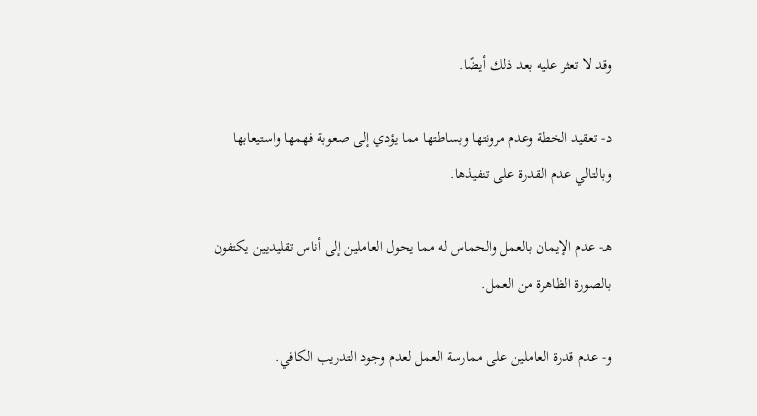وقد لا تعثر عليه بعد ذلك أيضًا.

د- تعقيد الخطة وعدم مرونتها وبساطتها مما يؤدي إلى صعوبة فهمها واستيعابها وبالتالي عدم القدرة على تنفيذها.

هـ- عدم الإيمان بالعمل والحماس له مما يحول العاملين إلى أناس تقليديين يكتفون بالصورة الظاهرة من العمل.

و- عدم قدرة العاملين على ممارسة العمل لعدم وجود التدريب الكافي.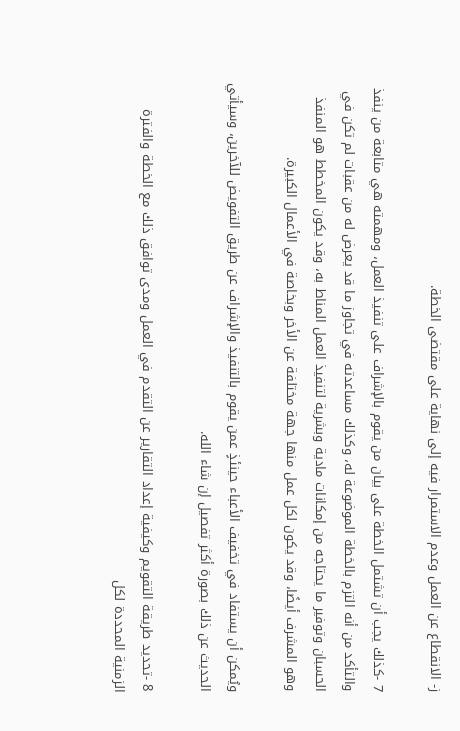ز- الانقطاع عن العمل وعدم الاستمرار فيه إلى نهاية على مقتضى الخطة.

7 -كذلك يجب أن تشتمل الخطة على بيان من يقوم بالإشراف على تنفيذ العمل، ومهمته هي متابعة من ينفذ والتأكد من أنه التزم بالخطة الموضوعة له، وكذلك مساعدته في تجاوز ما قد يعرض له من عقبات لم تكن في الحسبان وتوفير ما يحتاجه من إمكانات مادية وبشرية لتنفيذ العمل المناط به، وقد يكون المخطط هو المنفذ وهو المشرف أيضًا، وقد يكون لكل عمل منها جهة مختلفة عن الأخر وبخاصة في الأعمال الكبيرة.

ويُمكن أن يستفاد في تخفيف الأعباء حينئذٍ عمن يقوم بالتنفيذ والإشراف عن طريق التفويض للآخرين، وسيأتي الحديث عن ذلك بصورة أكثر تفصيل إن شاء الله.

8 -تحديد طريقة التقويم وكيفية إعداد التقارير عن التقدم في العمل ومدى توافق ذلك مع الخطة والفترة الزمنية المحددة لكل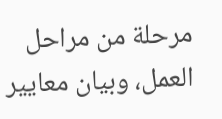مرحلة من مراحل العمل، وبيان معايير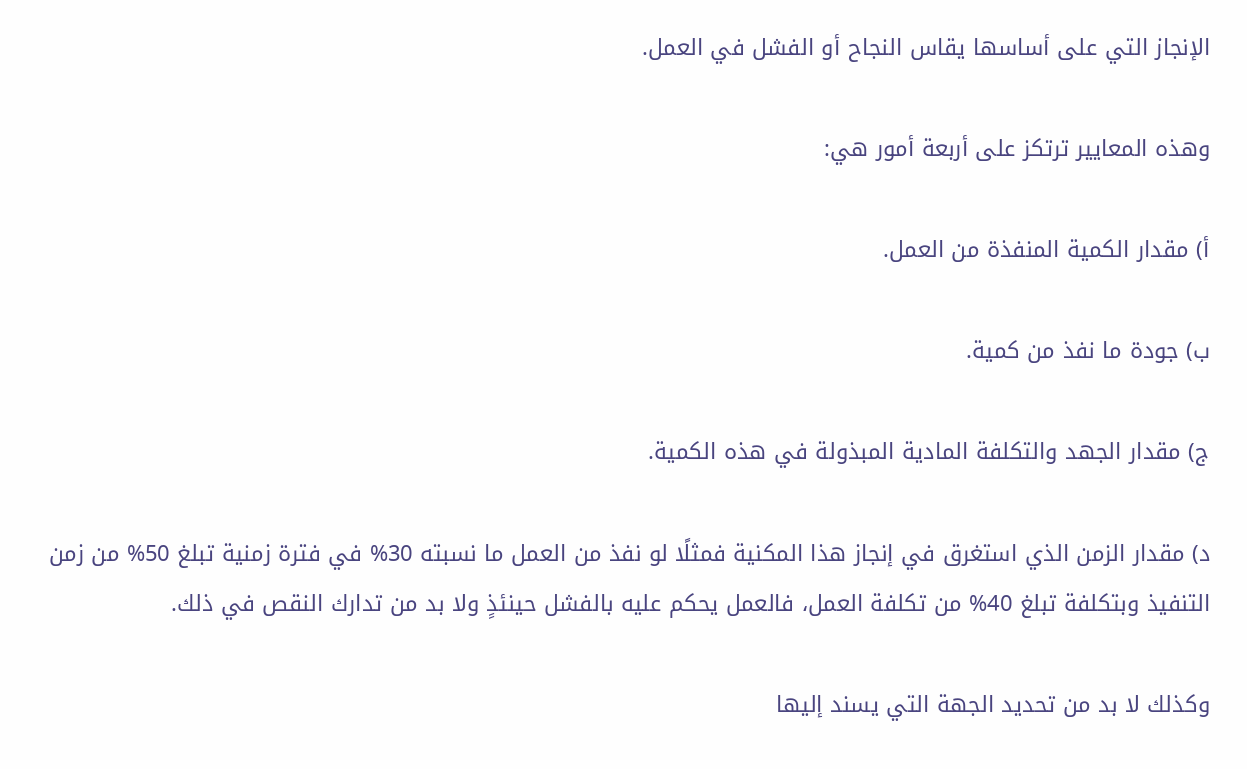الإنجاز التي على أساسها يقاس النجاح أو الفشل في العمل.

وهذه المعايير ترتكز على أربعة أمور هي:

أ) مقدار الكمية المنفذة من العمل.

ب) جودة ما نفذ من كمية.

ج) مقدار الجهد والتكلفة المادية المبذولة في هذه الكمية.

د) مقدار الزمن الذي استغرق في إنجاز هذا المكنية فمثلًا لو نفذ من العمل ما نسبته 30% في فترة زمنية تبلغ 50% من زمن التنفيذ وبتكلفة تبلغ 40% من تكلفة العمل، فالعمل يحكم عليه بالفشل حينئذٍ ولا بد من تدارك النقص في ذلك.

وكذلك لا بد من تحديد الجهة التي يسند إليها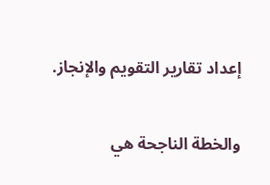إعداد تقارير التقويم والإنجاز.

والخطة الناجحة هي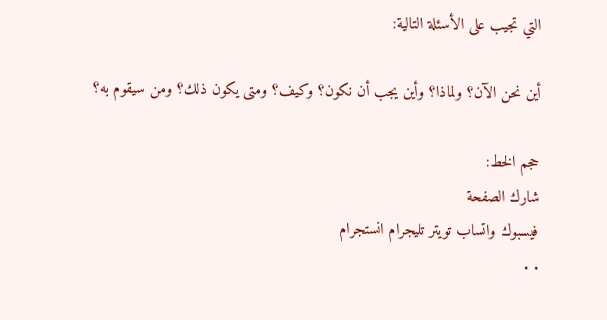التي تجيب على الأسئلة التالية:

أين نحن الآن؟ ولماذا؟ وأين يجب أن نكون؟ وكيف؟ ومتى يكون ذلك؟ ومن سيقوم به؟

حجم الخط:
شارك الصفحة
فيسبوك واتساب تويتر تليجرام انستجرام
. .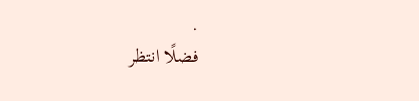.
فضلًا انتظر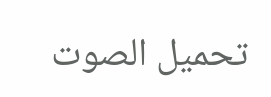تحميل الصوت